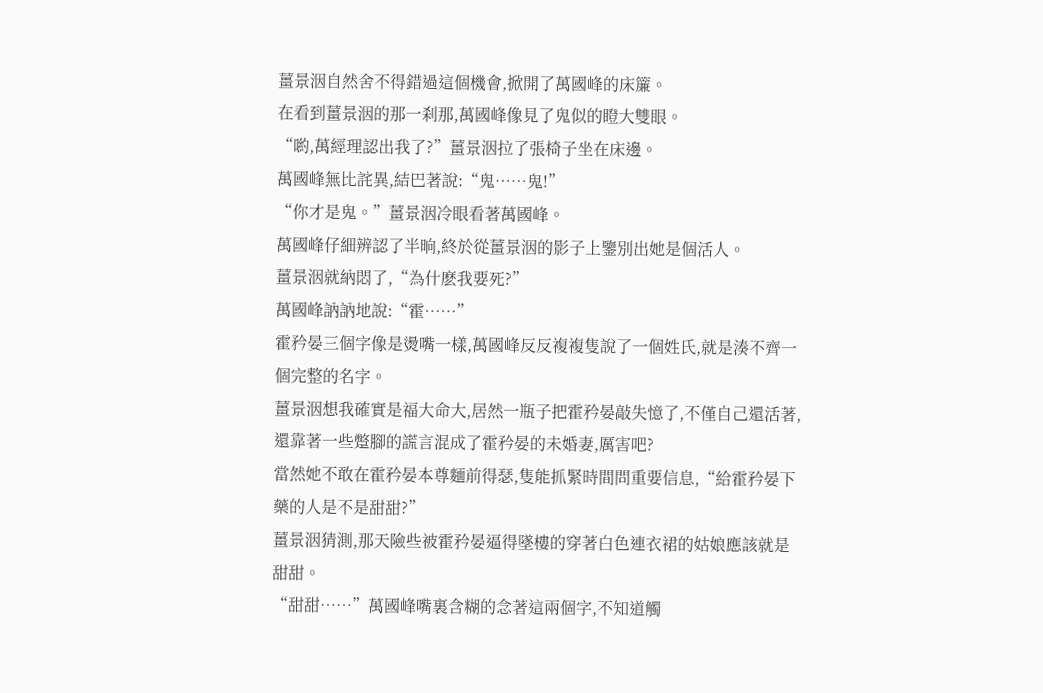薑景洇自然舍不得錯過這個機會,掀開了萬國峰的床簾。
在看到薑景洇的那一刹那,萬國峰像見了鬼似的瞪大雙眼。
“喲,萬經理認出我了?”薑景洇拉了張椅子坐在床邊。
萬國峰無比詫異,結巴著說:“鬼……鬼!”
“你才是鬼。”薑景洇冷眼看著萬國峰。
萬國峰仔細辨認了半晌,終於從薑景洇的影子上鑒別出她是個活人。
薑景洇就納悶了,“為什麽我要死?”
萬國峰訥訥地說:“霍……”
霍矜晏三個字像是燙嘴一樣,萬國峰反反複複隻說了一個姓氏,就是湊不齊一個完整的名字。
薑景洇想我確實是福大命大,居然一瓶子把霍矜晏敲失憶了,不僅自己還活著,還靠著一些蹩腳的謊言混成了霍矜晏的未婚妻,厲害吧?
當然她不敢在霍矜晏本尊麵前得瑟,隻能抓緊時間問重要信息,“給霍矜晏下藥的人是不是甜甜?”
薑景洇猜測,那天險些被霍矜晏逼得墜樓的穿著白色連衣裙的姑娘應該就是甜甜。
“甜甜……”萬國峰嘴裏含糊的念著這兩個字,不知道觸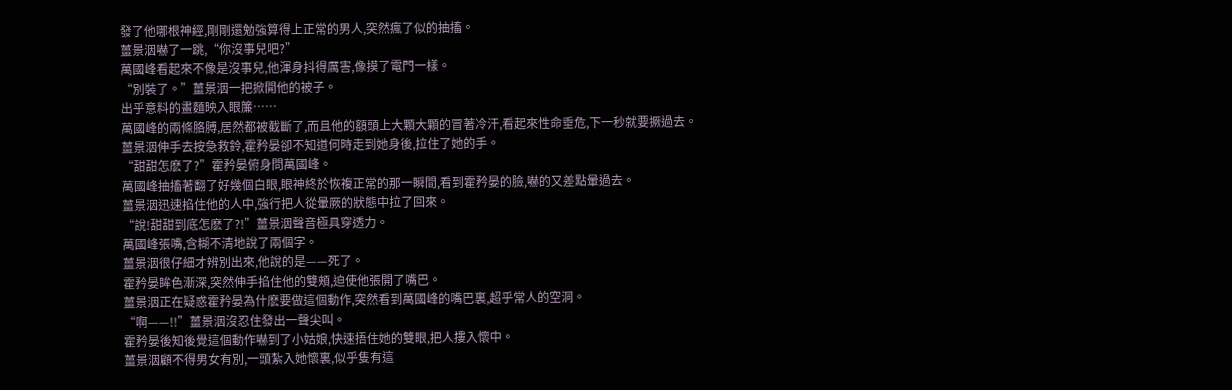發了他哪根神經,剛剛還勉強算得上正常的男人,突然瘋了似的抽搐。
薑景洇嚇了一跳,“你沒事兒吧?”
萬國峰看起來不像是沒事兒,他渾身抖得厲害,像摸了電門一樣。
“別裝了。”薑景洇一把掀開他的被子。
出乎意料的畫麵映入眼簾……
萬國峰的兩條胳膊,居然都被截斷了,而且他的額頭上大顆大顆的冒著冷汗,看起來性命垂危,下一秒就要撅過去。
薑景洇伸手去按急救鈴,霍矜晏卻不知道何時走到她身後,拉住了她的手。
“甜甜怎麽了?”霍矜晏俯身問萬國峰。
萬國峰抽搐著翻了好幾個白眼,眼神終於恢複正常的那一瞬間,看到霍矜晏的臉,嚇的又差點暈過去。
薑景洇迅速掐住他的人中,強行把人從暈厥的狀態中拉了回來。
“說!甜甜到底怎麽了?!”薑景洇聲音極具穿透力。
萬國峰張嘴,含糊不清地說了兩個字。
薑景洇很仔細才辨別出來,他說的是——死了。
霍矜晏眸色漸深,突然伸手掐住他的雙頰,迫使他張開了嘴巴。
薑景洇正在疑惑霍矜晏為什麽要做這個動作,突然看到萬國峰的嘴巴裏,超乎常人的空洞。
“啊——!!”薑景洇沒忍住發出一聲尖叫。
霍矜晏後知後覺這個動作嚇到了小姑娘,快速捂住她的雙眼,把人摟入懷中。
薑景洇顧不得男女有別,一頭紮入她懷裏,似乎隻有這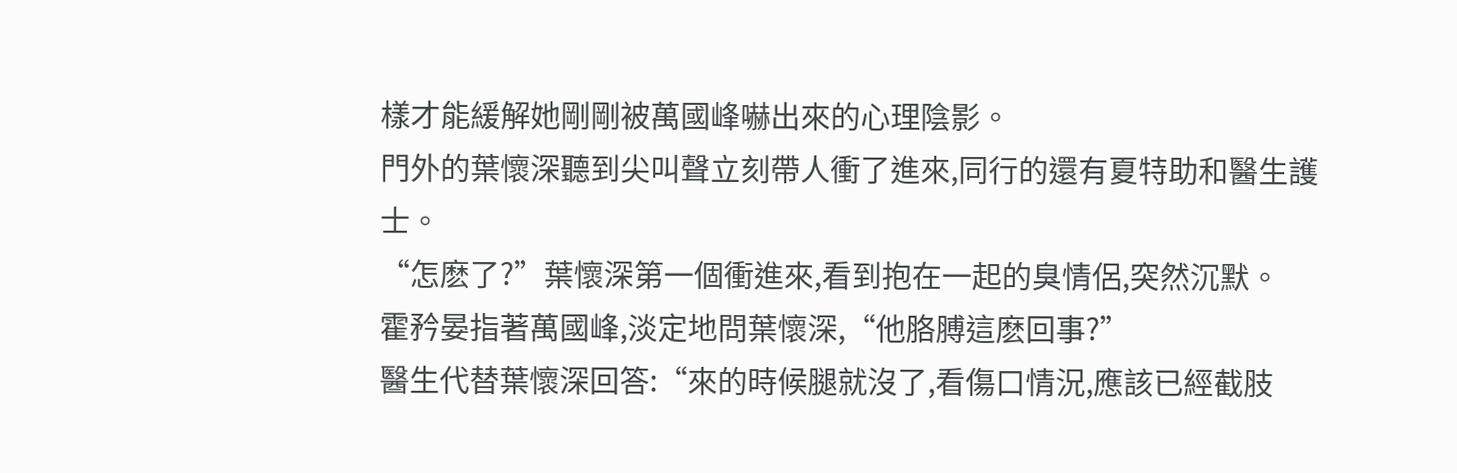樣才能緩解她剛剛被萬國峰嚇出來的心理陰影。
門外的葉懷深聽到尖叫聲立刻帶人衝了進來,同行的還有夏特助和醫生護士。
“怎麽了?”葉懷深第一個衝進來,看到抱在一起的臭情侶,突然沉默。
霍矜晏指著萬國峰,淡定地問葉懷深,“他胳膊這麽回事?”
醫生代替葉懷深回答:“來的時候腿就沒了,看傷口情況,應該已經截肢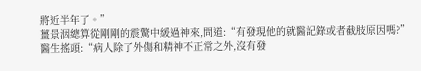將近半年了。”
薑景洇總算從剛剛的震驚中緩過神來,問道:“有發現他的就醫記錄或者截肢原因嗎?”
醫生搖頭:“病人除了外傷和精神不正常之外,沒有發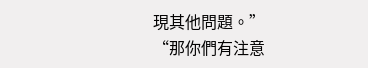現其他問題。”
“那你們有注意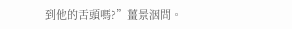到他的舌頭嗎?”薑景洇問。